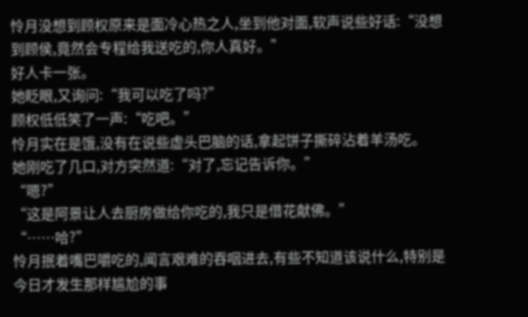怜月没想到顾权原来是面冷心热之人,坐到他对面,软声说些好话:“没想到顾侯,竟然会专程给我送吃的,你人真好。”
好人卡一张。
她眨眼,又询问:“我可以吃了吗?”
顾权低低笑了一声:“吃吧。”
怜月实在是饿,没有在说些虚头巴脑的话,拿起饼子撕碎沾着羊汤吃。
她刚吃了几口,对方突然道:“对了,忘记告诉你。”
“嗯?”
“这是阿景让人去厨房做给你吃的,我只是借花献佛。”
“……哈?”
怜月抿着嘴巴嚼吃的,闻言艰难的吞咽进去,有些不知道该说什么,特别是今日才发生那样尴尬的事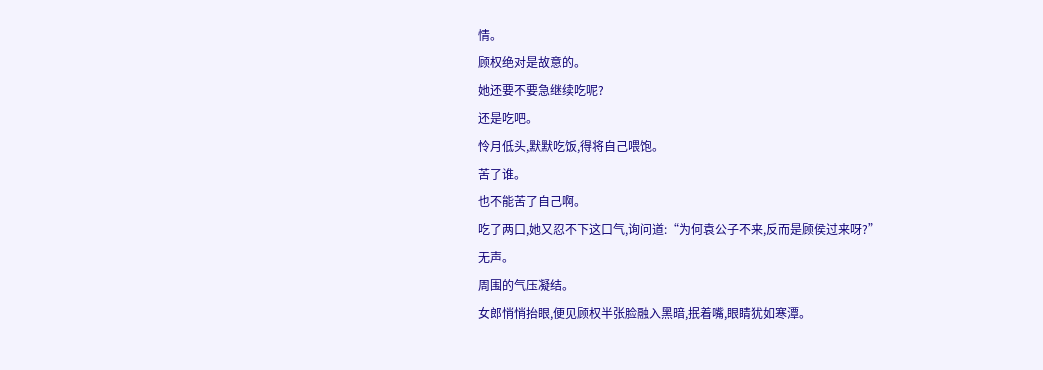情。
顾权绝对是故意的。
她还要不要急继续吃呢?
还是吃吧。
怜月低头,默默吃饭,得将自己喂饱。
苦了谁。
也不能苦了自己啊。
吃了两口,她又忍不下这口气,询问道:“为何袁公子不来,反而是顾侯过来呀?”
无声。
周围的气压凝结。
女郎悄悄抬眼,便见顾权半张脸融入黑暗,抿着嘴,眼睛犹如寒潭。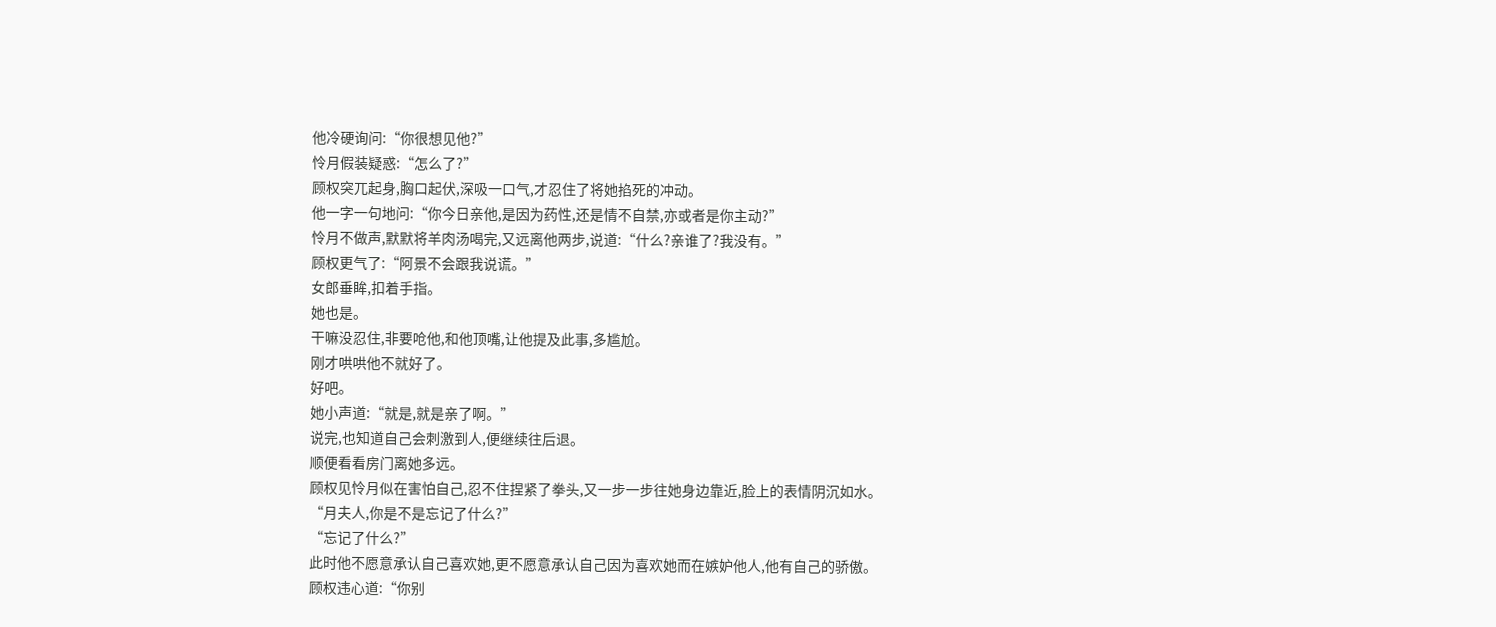他冷硬询问:“你很想见他?”
怜月假装疑惑:“怎么了?”
顾权突兀起身,胸口起伏,深吸一口气,才忍住了将她掐死的冲动。
他一字一句地问:“你今日亲他,是因为药性,还是情不自禁,亦或者是你主动?”
怜月不做声,默默将羊肉汤喝完,又远离他两步,说道:“什么?亲谁了?我没有。”
顾权更气了:“阿景不会跟我说谎。”
女郎垂眸,扣着手指。
她也是。
干嘛没忍住,非要呛他,和他顶嘴,让他提及此事,多尴尬。
刚才哄哄他不就好了。
好吧。
她小声道:“就是,就是亲了啊。”
说完,也知道自己会刺激到人,便继续往后退。
顺便看看房门离她多远。
顾权见怜月似在害怕自己,忍不住捏紧了拳头,又一步一步往她身边靠近,脸上的表情阴沉如水。
“月夫人,你是不是忘记了什么?”
“忘记了什么?”
此时他不愿意承认自己喜欢她,更不愿意承认自己因为喜欢她而在嫉妒他人,他有自己的骄傲。
顾权违心道:“你别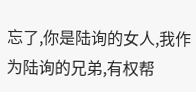忘了,你是陆询的女人,我作为陆询的兄弟,有权帮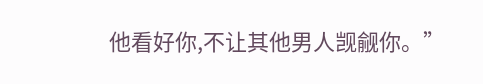他看好你,不让其他男人觊觎你。”